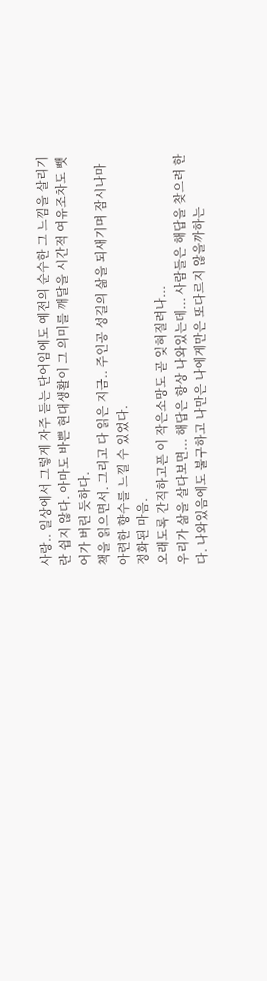사랑.. 일상에서 그렇게 자주 듣는 단어임에도 예전의 순수한 그 느낌을 살리기란 쉽지 않다. 아마도 바쁜 현대생활이 그 의미를 깨달을 시간적 여유조차도 뺏어가 버린 듯하다.
책을 읽으면서. 그리고 다 읽은 지금.. 주인공 성길의 삶을 되새기며 잠시나마 아련한 향수를 느낄 수 있었다.
정화된 마음.
오래도록 간직하고픈 이 작은소망도 곧 잊혀질려나...
우리가 삶을 살다보면... 해답은 항상 나와있는데... 사람들은 해답을 찾으려 한다. 나와있음에도 불구하고 나만은 나에게만은 또다르지 않을까하는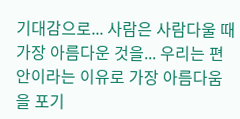기대감으로... 사람은 사람다울 때 가장 아름다운 것을... 우리는 편안이라는 이유로 가장 아름다움을 포기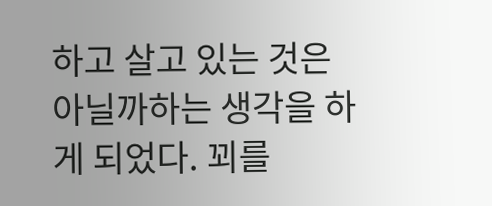하고 살고 있는 것은 아닐까하는 생각을 하게 되었다. 꾀를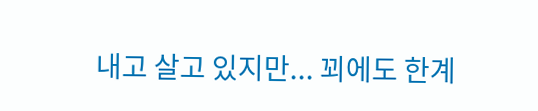내고 살고 있지만... 꾀에도 한계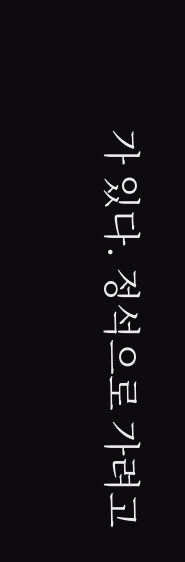가 있다. 정석으로 가려고